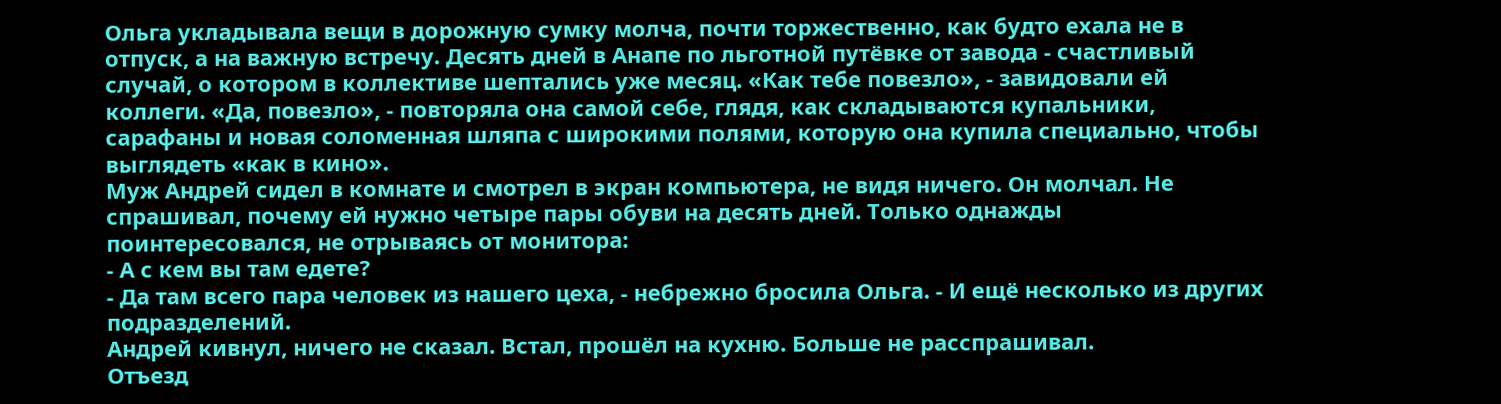Ольга укладывала вещи в дорожную сумку молча, почти торжественно, как будто ехала не в отпуск, а на важную встречу. Десять дней в Анапе по льготной путёвке от завода - счастливый случай, о котором в коллективе шептались уже месяц. «Как тебе повезло», - завидовали ей коллеги. «Да, повезло», - повторяла она самой себе, глядя, как складываются купальники, сарафаны и новая соломенная шляпа с широкими полями, которую она купила специально, чтобы выглядеть «как в кино».
Муж Андрей сидел в комнате и смотрел в экран компьютера, не видя ничего. Он молчал. Не спрашивал, почему ей нужно четыре пары обуви на десять дней. Только однажды поинтересовался, не отрываясь от монитора:
- А с кем вы там едете?
- Да там всего пара человек из нашего цеха, - небрежно бросила Ольга. - И ещё несколько из других подразделений.
Андрей кивнул, ничего не сказал. Встал, прошёл на кухню. Больше не расспрашивал.
Отъезд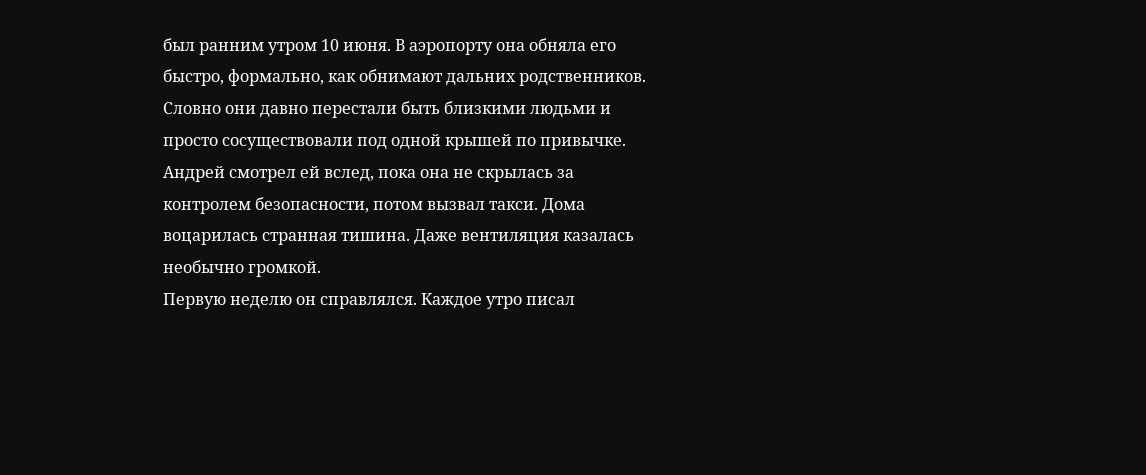был ранним утром 10 июня. В аэропорту она обняла его быстро, формально, как обнимают дальних родственников. Словно они давно перестали быть близкими людьми и просто сосуществовали под одной крышей по привычке. Андрей смотрел ей вслед, пока она не скрылась за контролем безопасности, потом вызвал такси. Дома воцарилась странная тишина. Даже вентиляция казалась необычно громкой.
Первую неделю он справлялся. Каждое утро писал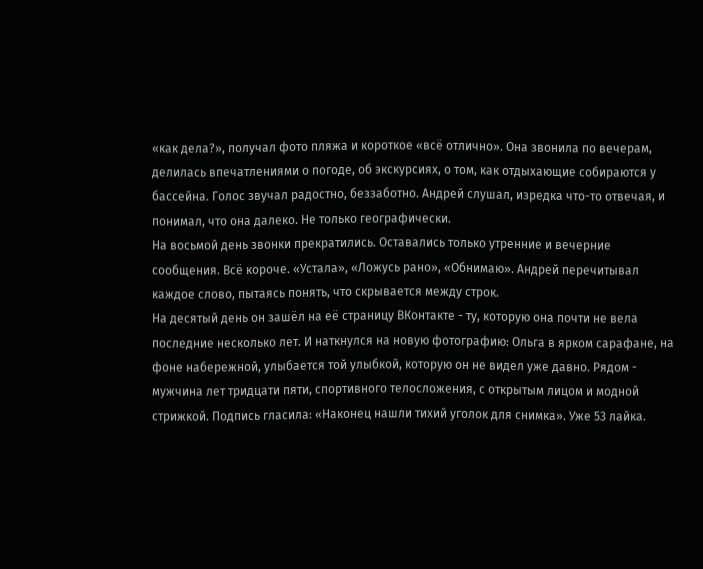«как дела?», получал фото пляжа и короткое «всё отлично». Она звонила по вечерам, делилась впечатлениями о погоде, об экскурсиях, о том, как отдыхающие собираются у бассейна. Голос звучал радостно, беззаботно. Андрей слушал, изредка что-то отвечая, и понимал, что она далеко. Не только географически.
На восьмой день звонки прекратились. Оставались только утренние и вечерние сообщения. Всё короче. «Устала», «Ложусь рано», «Обнимаю». Андрей перечитывал каждое слово, пытаясь понять, что скрывается между строк.
На десятый день он зашёл на её страницу ВКонтакте - ту, которую она почти не вела последние несколько лет. И наткнулся на новую фотографию: Ольга в ярком сарафане, на фоне набережной, улыбается той улыбкой, которую он не видел уже давно. Рядом - мужчина лет тридцати пяти, спортивного телосложения, с открытым лицом и модной стрижкой. Подпись гласила: «Наконец нашли тихий уголок для снимка». Уже 53 лайка.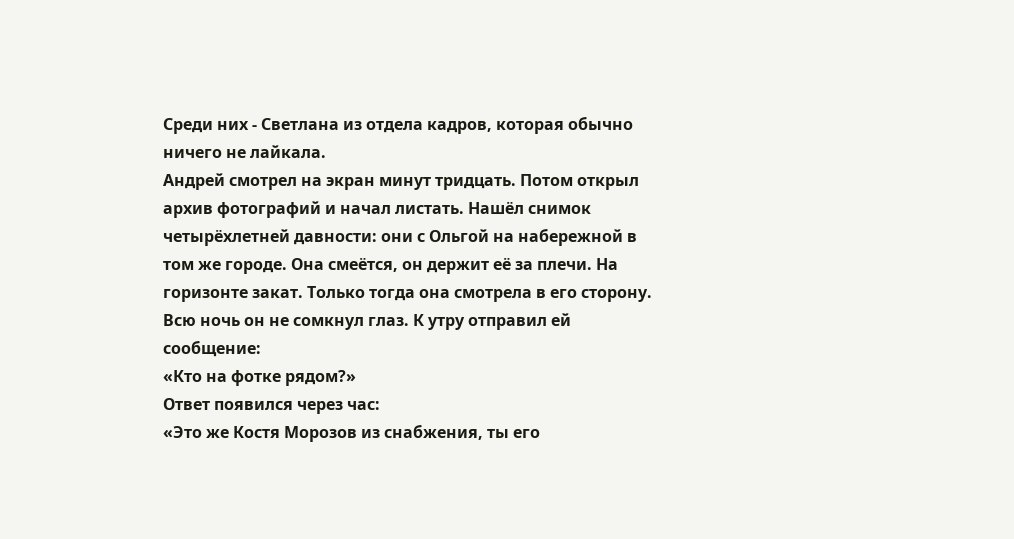Среди них - Светлана из отдела кадров, которая обычно ничего не лайкала.
Андрей смотрел на экран минут тридцать. Потом открыл архив фотографий и начал листать. Нашёл снимок четырёхлетней давности: они с Ольгой на набережной в том же городе. Она смеётся, он держит её за плечи. На горизонте закат. Только тогда она смотрела в его сторону.
Всю ночь он не сомкнул глаз. К утру отправил ей сообщение:
«Кто на фотке рядом?»
Ответ появился через час:
«Это же Костя Морозов из снабжения, ты его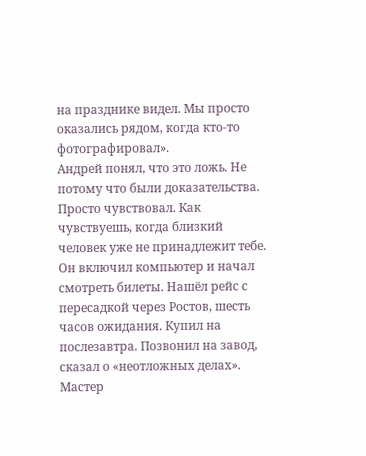на празднике видел. Мы просто оказались рядом, когда кто-то фотографировал».
Андрей понял, что это ложь. Не потому что были доказательства. Просто чувствовал. Как чувствуешь, когда близкий человек уже не принадлежит тебе.
Он включил компьютер и начал смотреть билеты. Нашёл рейс с пересадкой через Ростов, шесть часов ожидания. Купил на послезавтра. Позвонил на завод, сказал о «неотложных делах». Мастер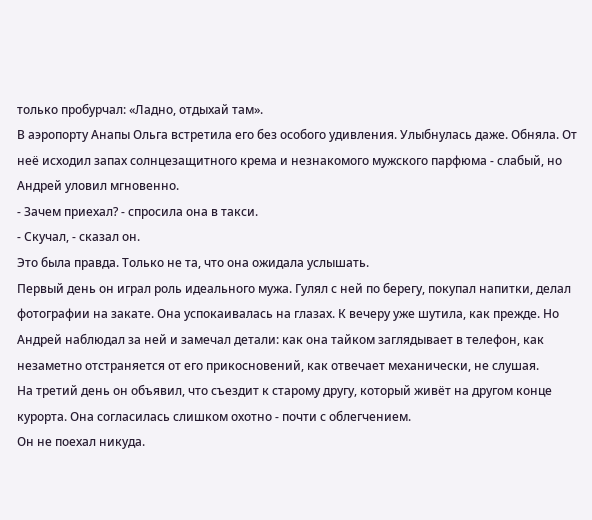только пробурчал: «Ладно, отдыхай там».
В аэропорту Анапы Ольга встретила его без особого удивления. Улыбнулась даже. Обняла. От неё исходил запах солнцезащитного крема и незнакомого мужского парфюма - слабый, но Андрей уловил мгновенно.
- Зачем приехал? - спросила она в такси.
- Скучал, - сказал он.
Это была правда. Только не та, что она ожидала услышать.
Первый день он играл роль идеального мужа. Гулял с ней по берегу, покупал напитки, делал фотографии на закате. Она успокаивалась на глазах. К вечеру уже шутила, как прежде. Но Андрей наблюдал за ней и замечал детали: как она тайком заглядывает в телефон, как незаметно отстраняется от его прикосновений, как отвечает механически, не слушая.
На третий день он объявил, что съездит к старому другу, который живёт на другом конце курорта. Она согласилась слишком охотно - почти с облегчением.
Он не поехал никуда.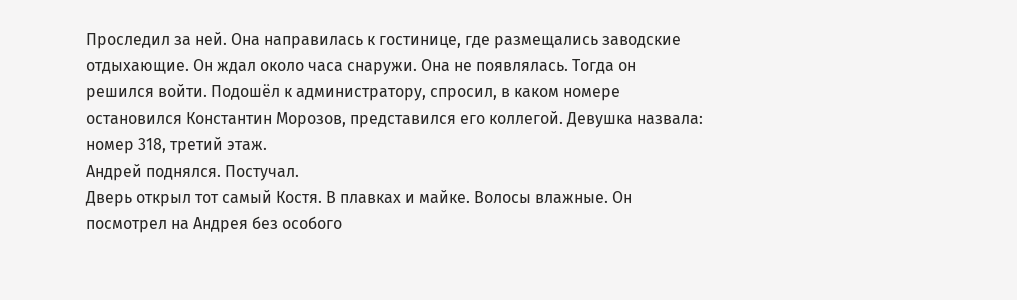Проследил за ней. Она направилась к гостинице, где размещались заводские отдыхающие. Он ждал около часа снаружи. Она не появлялась. Тогда он решился войти. Подошёл к администратору, спросил, в каком номере остановился Константин Морозов, представился его коллегой. Девушка назвала: номер 318, третий этаж.
Андрей поднялся. Постучал.
Дверь открыл тот самый Костя. В плавках и майке. Волосы влажные. Он посмотрел на Андрея без особого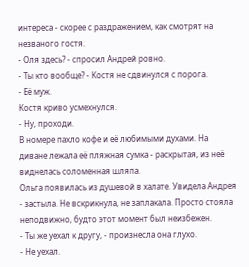интереса - скорее с раздражением, как смотрят на незваного гостя.
- Оля здесь? - спросил Андрей ровно.
- Ты кто вообще? - Костя не сдвинулся с порога.
- Её муж.
Костя криво усмехнулся.
- Ну, проходи.
В номере пахло кофе и её любимыми духами. На диване лежала её пляжная сумка - раскрытая, из неё виднелась соломенная шляпа.
Ольга появилась из душевой в халате. Увидела Андрея - застыла. Не вскрикнула, не заплакала. Просто стояла неподвижно, будто этот момент был неизбежен.
- Ты же уехал к другу, - произнесла она глухо.
- Не уехал.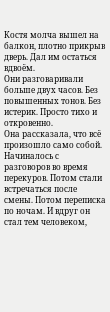Костя молча вышел на балкон, плотно прикрыв дверь. Дал им остаться вдвоём.
Они разговаривали больше двух часов. Без повышенных тонов. Без истерик. Просто тихо и откровенно.
Она рассказала, что всё произошло само собой. Начиналось с разговоров во время перекуров. Потом стали встречаться после смены. Потом переписка по ночам. И вдруг он стал тем человеком,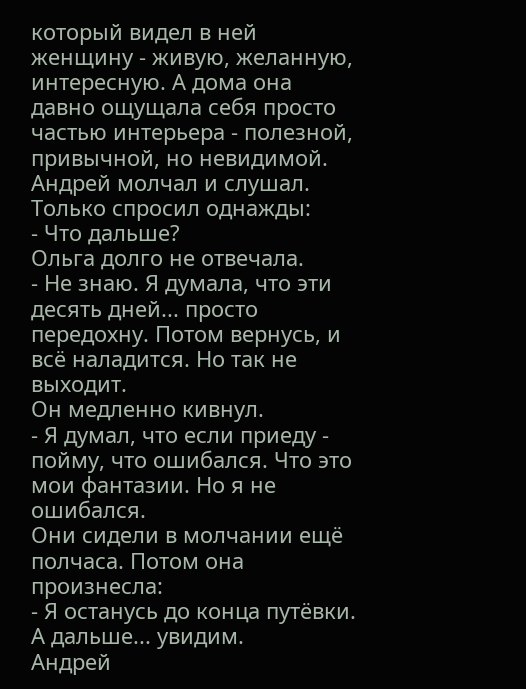который видел в ней женщину - живую, желанную, интересную. А дома она давно ощущала себя просто частью интерьера - полезной, привычной, но невидимой.
Андрей молчал и слушал. Только спросил однажды:
- Что дальше?
Ольга долго не отвечала.
- Не знаю. Я думала, что эти десять дней... просто передохну. Потом вернусь, и всё наладится. Но так не выходит.
Он медленно кивнул.
- Я думал, что если приеду - пойму, что ошибался. Что это мои фантазии. Но я не ошибался.
Они сидели в молчании ещё полчаса. Потом она произнесла:
- Я останусь до конца путёвки. А дальше... увидим.
Андрей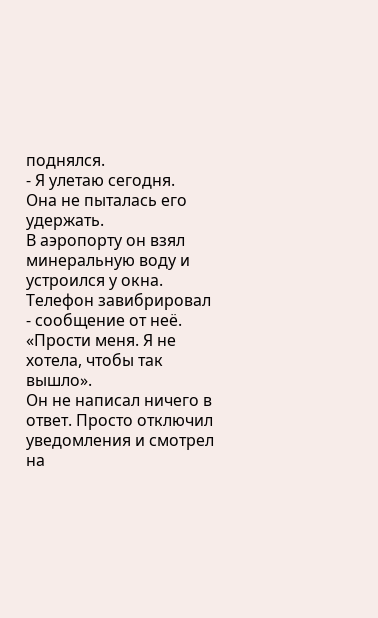поднялся.
- Я улетаю сегодня.
Она не пыталась его удержать.
В аэропорту он взял минеральную воду и устроился у окна. Телефон завибрировал - сообщение от неё.
«Прости меня. Я не хотела, чтобы так вышло».
Он не написал ничего в ответ. Просто отключил уведомления и смотрел на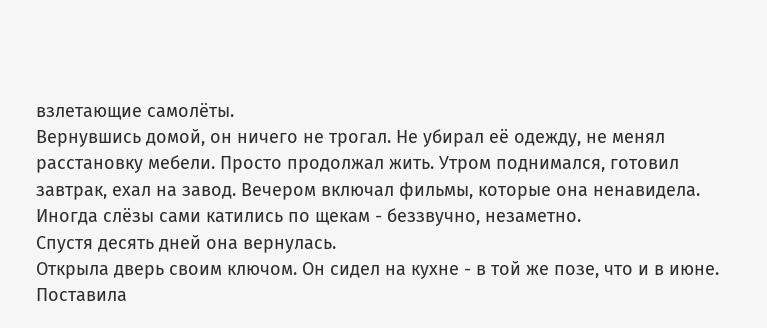взлетающие самолёты.
Вернувшись домой, он ничего не трогал. Не убирал её одежду, не менял расстановку мебели. Просто продолжал жить. Утром поднимался, готовил завтрак, ехал на завод. Вечером включал фильмы, которые она ненавидела. Иногда слёзы сами катились по щекам - беззвучно, незаметно.
Спустя десять дней она вернулась.
Открыла дверь своим ключом. Он сидел на кухне - в той же позе, что и в июне.
Поставила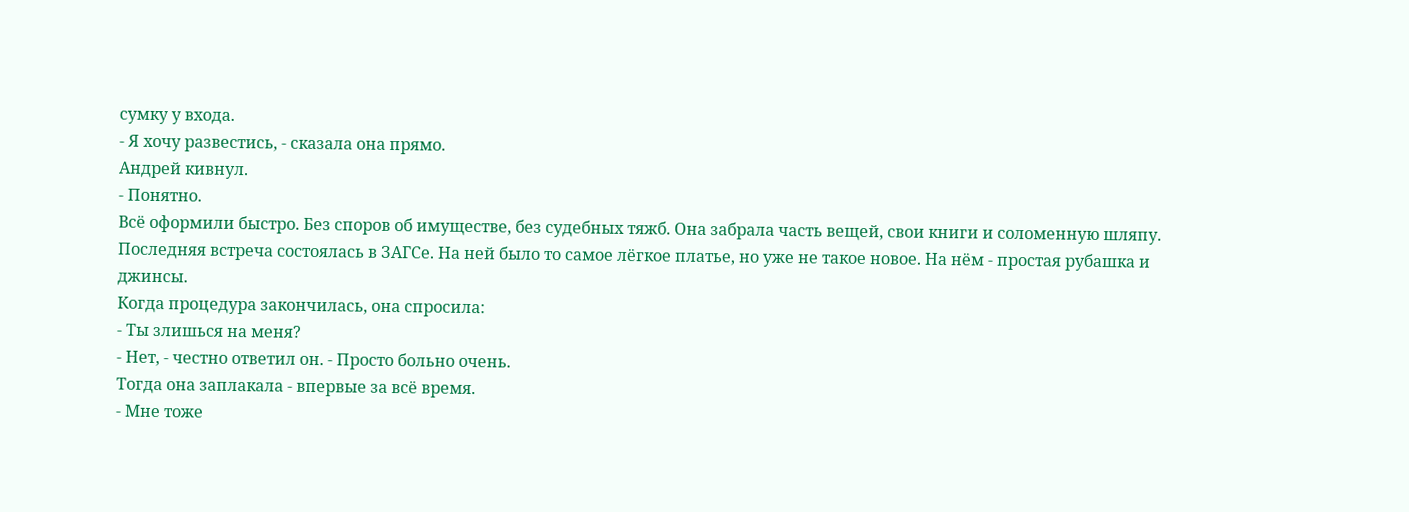сумку у входа.
- Я хочу развестись, - сказала она прямо.
Андрей кивнул.
- Понятно.
Всё оформили быстро. Без споров об имуществе, без судебных тяжб. Она забрала часть вещей, свои книги и соломенную шляпу.
Последняя встреча состоялась в ЗАГСе. На ней было то самое лёгкое платье, но уже не такое новое. На нём - простая рубашка и джинсы.
Когда процедура закончилась, она спросила:
- Ты злишься на меня?
- Нет, - честно ответил он. - Просто больно очень.
Тогда она заплакала - впервые за всё время.
- Мне тоже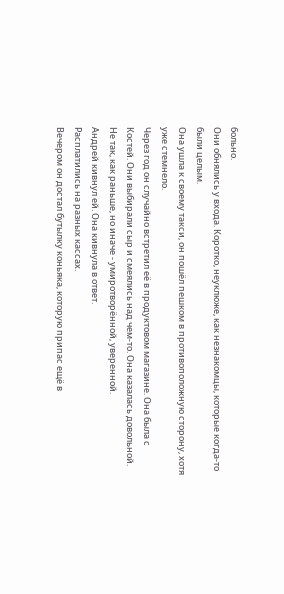больно.
Они обнялись у входа. Коротко, неуклюже, как незнакомцы, которые когда-то были целым.
Она ушла к своему такси, он пошёл пешком в противоположную сторону, хотя уже стемнело.
Через год он случайно встретил её в продуктовом магазине. Она была с Костей. Они выбирали сыр и смеялись над чем-то. Она казалась довольной. Не так, как раньше, но иначе - умиротворённой, уверенной.
Андрей кивнул ей. Она кивнула в ответ.
Расплатились на разных кассах.
Вечером он достал бутылку коньяка, которую припас ещё в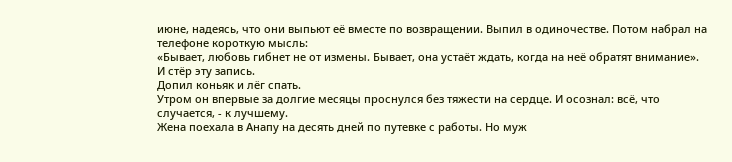июне, надеясь, что они выпьют её вместе по возвращении. Выпил в одиночестве. Потом набрал на телефоне короткую мысль:
«Бывает, любовь гибнет не от измены. Бывает, она устаёт ждать, когда на неё обратят внимание».
И стёр эту запись.
Допил коньяк и лёг спать.
Утром он впервые за долгие месяцы проснулся без тяжести на сердце. И осознал: всё, что случается, - к лучшему.
Жена поехала в Анапу на десять дней по путевке с работы. Но муж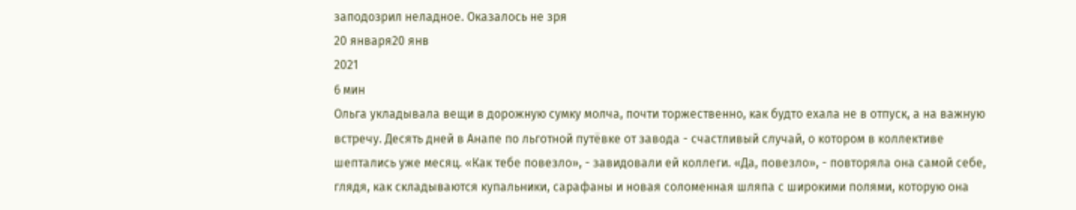заподозрил неладное. Оказалось не зря
20 января20 янв
2021
6 мин
Ольга укладывала вещи в дорожную сумку молча, почти торжественно, как будто ехала не в отпуск, а на важную встречу. Десять дней в Анапе по льготной путёвке от завода - счастливый случай, о котором в коллективе шептались уже месяц. «Как тебе повезло», - завидовали ей коллеги. «Да, повезло», - повторяла она самой себе, глядя, как складываются купальники, сарафаны и новая соломенная шляпа с широкими полями, которую она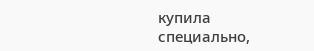купила специально,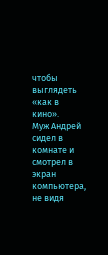чтобы выглядеть «как в кино».
Муж Андрей сидел в комнате и смотрел в экран компьютера, не видя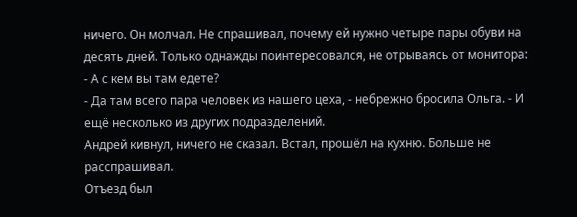ничего. Он молчал. Не спрашивал, почему ей нужно четыре пары обуви на десять дней. Только однажды поинтересовался, не отрываясь от монитора:
- А с кем вы там едете?
- Да там всего пара человек из нашего цеха, - небрежно бросила Ольга. - И ещё несколько из других подразделений.
Андрей кивнул, ничего не сказал. Встал, прошёл на кухню. Больше не расспрашивал.
Отъезд был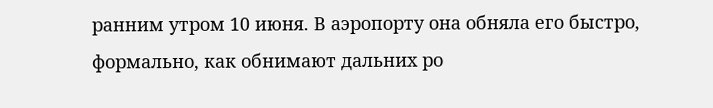ранним утром 10 июня. В аэропорту она обняла его быстро, формально, как обнимают дальних ро